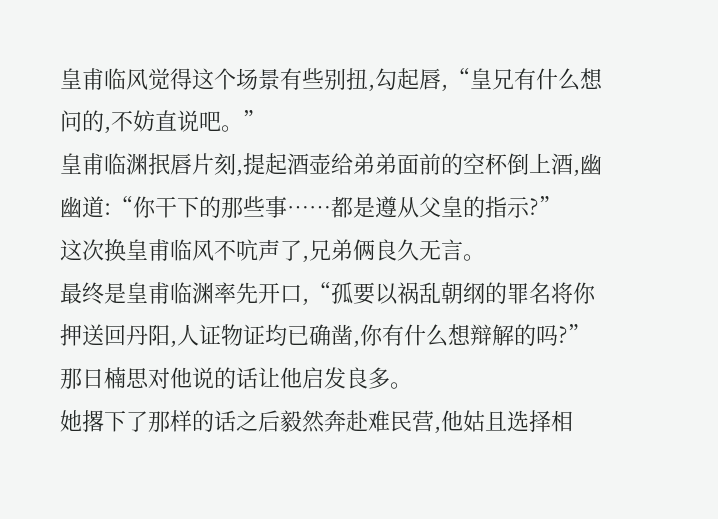皇甫临风觉得这个场景有些别扭,勾起唇,“皇兄有什么想问的,不妨直说吧。”
皇甫临渊抿唇片刻,提起酒壶给弟弟面前的空杯倒上酒,幽幽道:“你干下的那些事……都是遵从父皇的指示?”
这次换皇甫临风不吭声了,兄弟俩良久无言。
最终是皇甫临渊率先开口,“孤要以祸乱朝纲的罪名将你押送回丹阳,人证物证均已确凿,你有什么想辩解的吗?”
那日楠思对他说的话让他启发良多。
她撂下了那样的话之后毅然奔赴难民营,他姑且选择相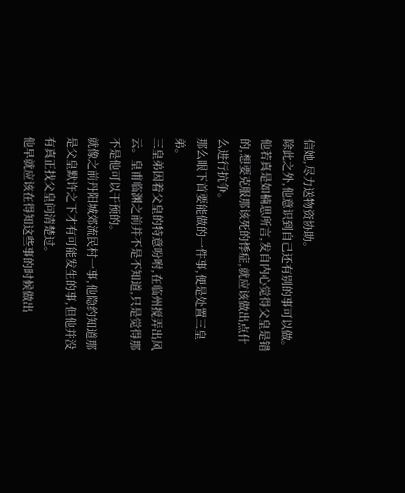信她,尽力送物资协助。
除此之外,他意识到自己还有别的事可以做。
他若真是如楠思所言,发自内心觉得父皇是错的,想要克服那该死的悸症,就应该做出点什么进行抗争。
那么眼下首要能做的一件事,便是处置三皇弟。
三皇弟因着父皇的特意吩咐,在临州搅弄出风云。皇甫临渊之前并不是不知道,只是觉得那不是他可以干预的。
就像之前丹阳城郊流民村一事,他隐约知道那是父皇默许之下才有可能发生的事,但他并没有真正找父皇问清楚过。
他早就应该在得知这些事的时候做出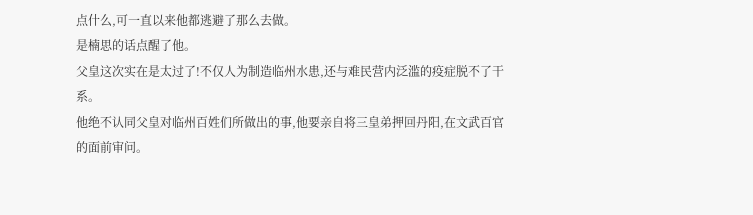点什么,可一直以来他都逃避了那么去做。
是楠思的话点醒了他。
父皇这次实在是太过了!不仅人为制造临州水患,还与难民营内泛滥的疫症脱不了干系。
他绝不认同父皇对临州百姓们所做出的事,他要亲自将三皇弟押回丹阳,在文武百官的面前审问。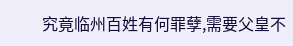究竟临州百姓有何罪孽,需要父皇不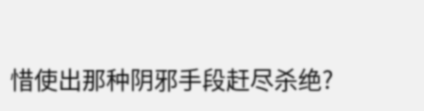惜使出那种阴邪手段赶尽杀绝?